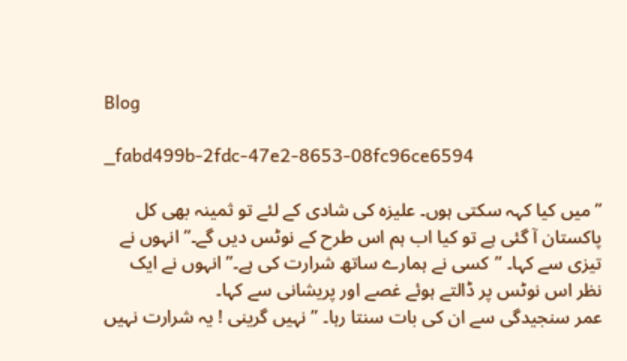Blog

_fabd499b-2fdc-47e2-8653-08fc96ce6594

”میں کیا کہہ سکتی ہوں۔ علیزہ کی شادی کے لئے تو ثمینہ بھی کل پاکستان آ گئی ہے تو کیا اب ہم اس طرح کے نوٹس دیں گے۔” انہوں نے تیزی سے کہا۔ ”کسی نے ہمارے ساتھ شرارت کی ہے۔” انہوں نے ایک نظر اس نوٹس پر ڈالتے ہوئے غصے اور پریشانی سے کہا۔
عمر سنجیدگی سے ان کی بات سنتا رہا۔ ”نہیں گرینی ! یہ شرارت نہیں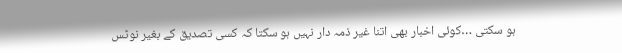ہو سکتی …کوئی اخبار بھی اتنا غیر ذمہ دار نہیں ہو سکتا کہ کسی تصدیق کے بغیر نوٹس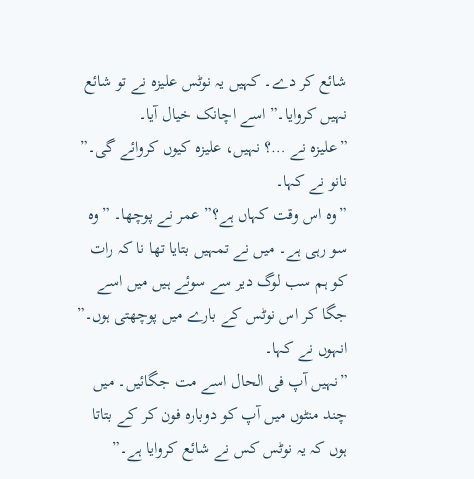شائع کر دے۔ کہیں یہ نوٹس علیزہ نے تو شائع نہیں کروایا۔” اسے اچانک خیال آیا۔
”علیزہ نے …؟ نہیں، علیزہ کیوں کروائے گی۔” نانو نے کہا۔
”وہ اس وقت کہاں ہے؟” عمر نے پوچھا۔ ”وہ سو رہی ہے۔ میں نے تمہیں بتایا تھا نا کہ رات کو ہم سب لوگ دیر سے سوئے ہیں میں اسے جگا کر اس نوٹس کے بارے میں پوچھتی ہوں۔” انہوں نے کہا۔
”نہیں آپ فی الحال اسے مت جگائیں۔ میں چند منٹوں میں آپ کو دوبارہ فون کر کے بتاتا ہوں کہ یہ نوٹس کس نے شائع کروایا ہے۔”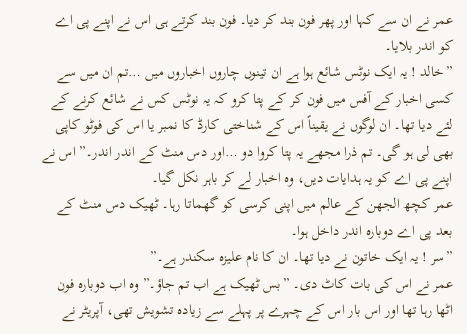عمر نے ان سے کہا اور پھر فون بند کر دیا۔ فون بند کرتے ہی اس نے اپنے پی اے کو اندر بلایا۔
”خالد ! یہ ایک نوٹس شائع ہوا ہے ان تینوں چاروں اخباروں میں …تم ان میں سے کسی اخبار کے آفس میں فون کر کے پتا کرو کہ یہ نوٹس کس نے شائع کرنے کے لئے دیا تھا۔ ان لوگوں نے یقیناً اس کے شناختی کارڈ کا نمبر یا اس کی فوٹو کاپی بھی لی ہو گی۔ تم ذرا مجھے یہ پتا کروا دو …اور دس منٹ کے اندر اندر۔” اس نے اپنے پی اے کو یہ ہدایات دیں، وہ اخبار لے کر باہر نکل گیا۔
عمر کچھ الجھن کے عالم میں اپنی کرسی کو گھماتا رہا۔ ٹھیک دس منٹ کے بعد پی اے دوبارہ اندر داخل ہوا۔
”سر ! یہ ایک خاتون نے دیا تھا۔ ان کا نام علیزہ سکندر ہے۔”
عمر نے اس کی بات کاٹ دی۔ ”بس ٹھیک ہے اب تم جاؤ۔” وہ اب دوبارہ فون اٹھا رہا تھا اور اس بار اس کے چہرے پر پہلے سے زیادہ تشویش تھی، آپریٹر نے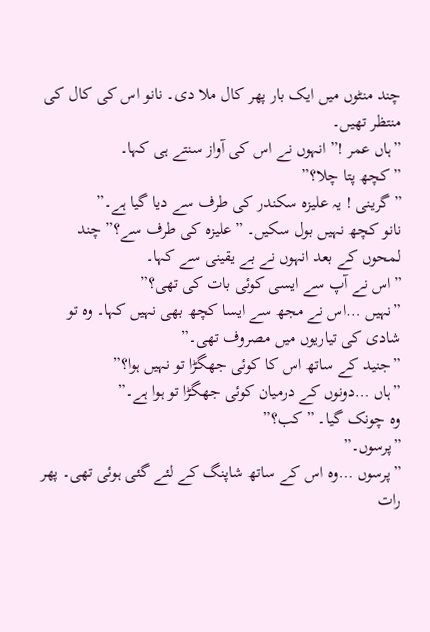چند منٹوں میں ایک بار پھر کال ملا دی۔ نانو اس کی کال کی منتظر تھیں۔
”ہاں عمر !” انہوں نے اس کی آواز سنتے ہی کہا۔
”کچھ پتا چلا؟”
”گرینی ! یہ علیزہ سکندر کی طرف سے دیا گیا ہے۔”
نانو کچھ نہیں بول سکیں۔ ”علیزہ کی طرف سے؟” چند لمحوں کے بعد انہوں نے بے یقینی سے کہا۔
”اس نے آپ سے ایسی کوئی بات کی تھی؟”
”نہیں …اس نے مجھ سے ایسا کچھ بھی نہیں کہا۔ وہ تو شادی کی تیاریوں میں مصروف تھی۔”
”جنید کے ساتھ اس کا کوئی جھگڑا تو نہیں ہوا؟”
”ہاں …دونوں کے درمیان کوئی جھگڑا تو ہوا ہے۔”
وہ چونک گیا۔ ”کب؟”
”پرسوں۔”
”پرسوں …وہ اس کے ساتھ شاپنگ کے لئے گئی ہوئی تھی۔ پھر رات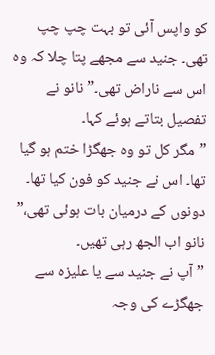کو واپس آئی تو بہت چپ چپ تھی۔ جنید سے مجھے پتا چلا کہ وہ اس سے ناراض تھی۔” نانو نے تفصیل بتاتے ہوئے کہا۔
”مگر کل تو وہ جھگڑا ختم ہو گیا تھا۔ اس نے جنید کو فون کیا تھا۔ دونوں کے درمیان بات ہوئی تھی،” نانو اب الجھ رہی تھیں۔
”آپ نے جنید سے یا علیزہ سے جھگڑے کی وجہ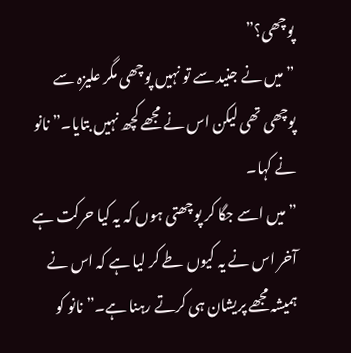پوچھی؟”
”میں نے جنید سے تو نہیں پوچھی مگر علیزہ سے پوچھی تھی لیکن اس نے مجھے کچھ نہیں بتایا۔” نانو نے کہا۔
”میں اسے جگا کر پوچھتی ہوں کہ یہ کیا حرکت ہے آخر اس نے یہ کیوں طے کر لیا ہے کہ اس نے ہمیشہ مجھے پریشان ہی کرتے رہنا ہے۔” نانو کو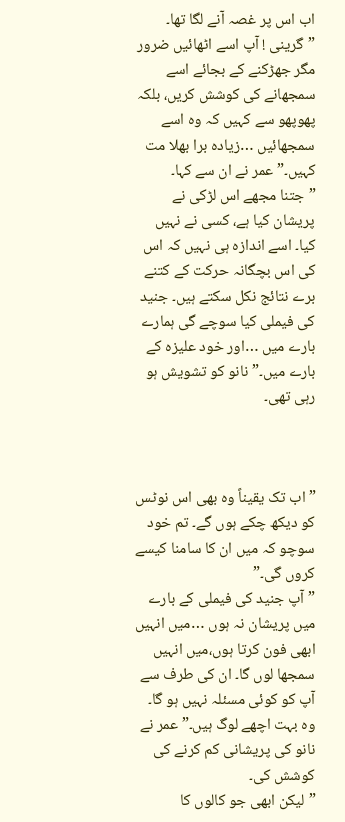اب اس پر غصہ آنے لگا تھا۔
”گرینی ! آپ اسے اٹھائیں ضرور مگر جھڑکنے کے بجائے اسے سمجھانے کی کوشش کریں، بلکہ پھوپھو سے کہیں کہ وہ اسے سمجھائیں …زیادہ برا بھلا مت کہیں۔” عمر نے ان سے کہا۔
”جتنا مجھے اس لڑکی نے پریشان کیا ہے، کسی نے نہیں کیا۔ اسے اندازہ ہی نہیں کہ اس کی اس بچگانہ حرکت کے کتنے برے نتائج نکل سکتے ہیں۔ جنید کی فیملی کیا سوچے گی ہمارے بارے میں …اور خود علیزہ کے بارے میں۔” نانو کو تشویش ہو رہی تھی۔



”اب تک یقیناً وہ بھی اس نوٹس کو دیکھ چکے ہوں گے۔ تم خود سوچو کہ میں ان کا سامنا کیسے کروں گی۔”
”آپ جنید کی فیملی کے بارے میں پریشان نہ ہوں …میں انہیں ابھی فون کرتا ہوں،میں انہیں سمجھا لوں گا۔ ان کی طرف سے آپ کو کوئی مسئلہ نہیں ہو گا۔ وہ بہت اچھے لوگ ہیں۔” عمر نے نانو کی پریشانی کم کرنے کی کوشش کی۔
”لیکن ابھی جو کالوں کا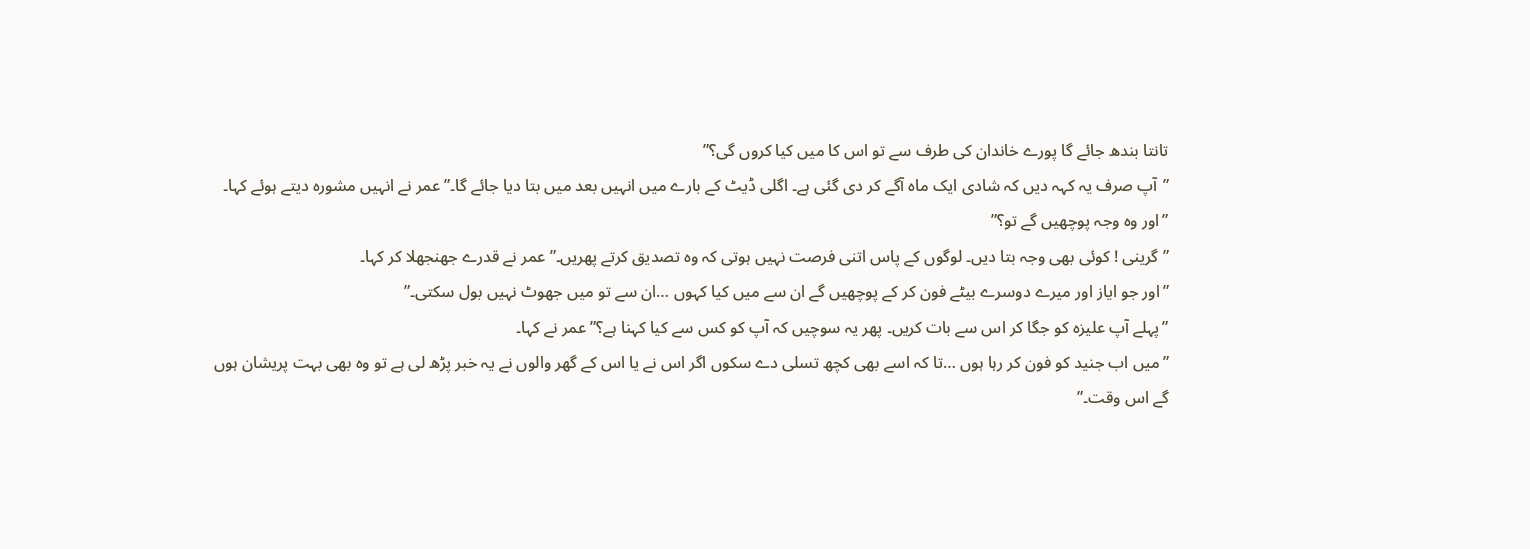تانتا بندھ جائے گا پورے خاندان کی طرف سے تو اس کا میں کیا کروں گی؟”
”آپ صرف یہ کہہ دیں کہ شادی ایک ماہ آگے کر دی گئی ہے۔ اگلی ڈیٹ کے بارے میں انہیں بعد میں بتا دیا جائے گا۔” عمر نے انہیں مشورہ دیتے ہوئے کہا۔
”اور وہ وجہ پوچھیں گے تو؟”
”گرینی ! کوئی بھی وجہ بتا دیں۔ لوگوں کے پاس اتنی فرصت نہیں ہوتی کہ وہ تصدیق کرتے پھریں۔” عمر نے قدرے جھنجھلا کر کہا۔
”اور جو ایاز اور میرے دوسرے بیٹے فون کر کے پوچھیں گے ان سے میں کیا کہوں …ان سے تو میں جھوٹ نہیں بول سکتی۔”
”پہلے آپ علیزہ کو جگا کر اس سے بات کریں۔ پھر یہ سوچیں کہ آپ کو کس سے کیا کہنا ہے؟” عمر نے کہا۔
”میں اب جنید کو فون کر رہا ہوں …تا کہ اسے بھی کچھ تسلی دے سکوں اگر اس نے یا اس کے گھر والوں نے یہ خبر پڑھ لی ہے تو وہ بھی بہت پریشان ہوں گے اس وقت۔”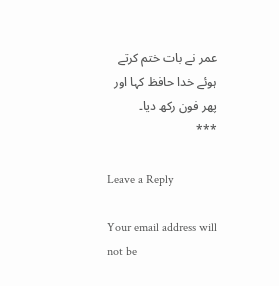عمر نے بات ختم کرتے ہوئے خدا حافظ کہا اور پھر فون رکھ دیا۔
***

Leave a Reply

Your email address will not be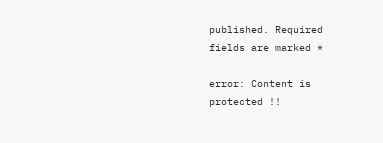published. Required fields are marked *

error: Content is protected !!